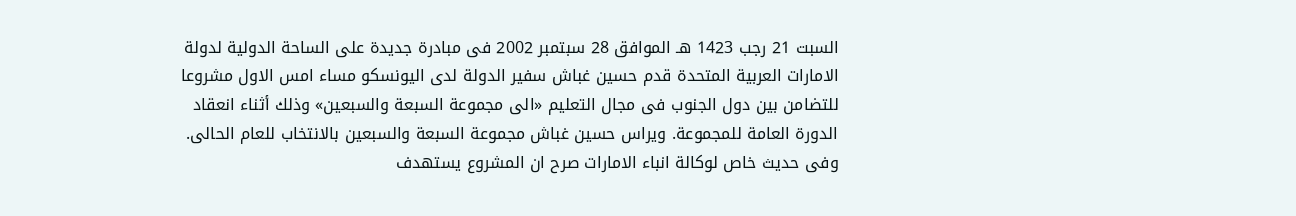السبت 21 رجب 1423 هـ الموافق 28 سبتمبر 2002 فى مبادرة جديدة على الساحة الدولية لدولة الامارات العربية المتحدة قدم حسين غباش سفير الدولة لدى اليونسكو مساء امس الاول مشروعا للتضامن بين دول الجنوب فى مجال التعليم «الى مجموعة السبعة والسبعين» وذلك أثناء انعقاد الدورة العامة للمجموعة. ويراس حسين غباش مجموعة السبعة والسبعين بالانتخاب للعام الحالى. وفى حديث خاص لوكالة انباء الامارات صرح ان المشروع يستهدف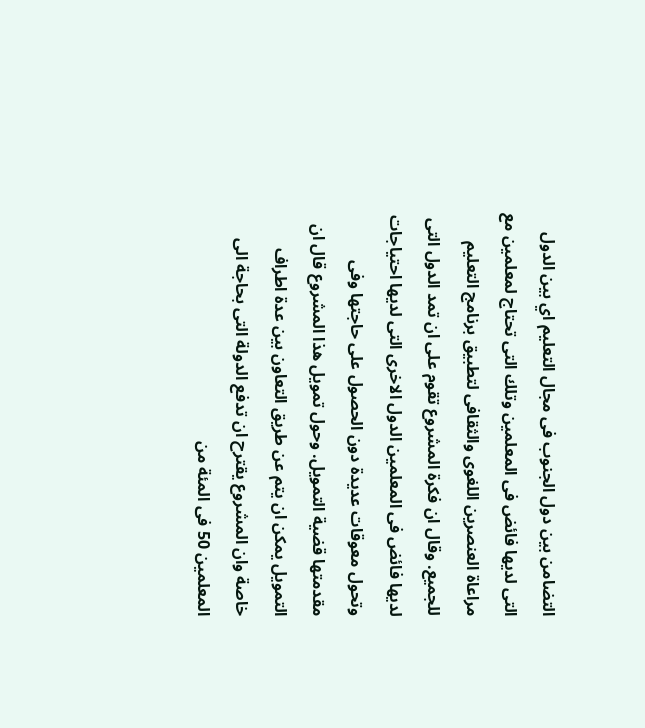التضامن بين دول الجنوب فى مجال التعليم اي بين الدول التى لديها فائض فى المعلمين وتلك التى تحتاج لمعلمين مع مراعاة العنصرين اللغوى والثقافى لتطبيق برنامج التعليم للجميع. وقال ان فكرة المشروع تقوم على ان تمد الدول التى لديها فائض فى المعلمين الدول الاخرى التى لديها احتياجات وتحول معوقات عديدة دون الحصول على حاجتها وفى مقدمتها قضية التمويل. وحول تمويل هذا المشروع قال ان التمويل يمكن ان يتم عن طريق التعاون بين عدة اطراف خاصة وان المشروع يقترح ان تدفع الدولة التى بحاجة الى المعلمين 50 فى المئة من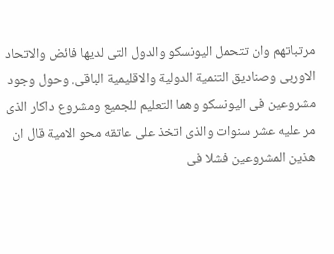مرتباتهم وان تتحمل اليونسكو والدول التى لديها فائض والاتحاد الاوربى وصناديق التنمية الدولية والاقليمية الباقى. وحول وجود مشروعين فى اليونسكو وهما التعليم للجميع ومشروع داكار الذى مر عليه عشر سنوات والذى اتخذ على عاتقه محو الامية قال ان هذين المشروعين فشلا فى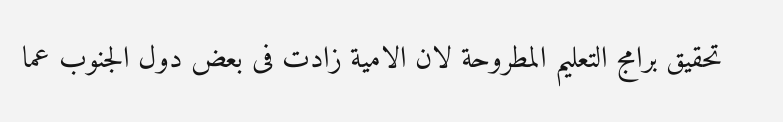تحقيق برامج التعليم المطروحة لان الامية زادت فى بعض دول الجنوب عما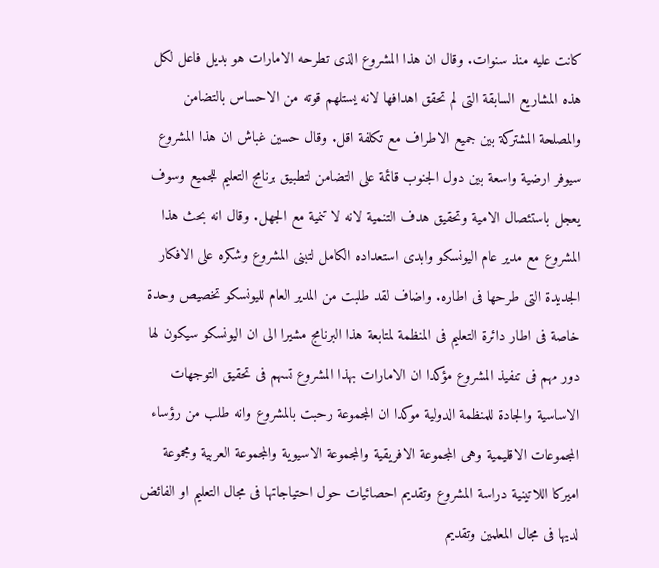كانت عليه منذ سنوات. وقال ان هذا المشروع الذى تطرحه الامارات هو بديل فاعل لكل هذه المشاريع السابقة التى لم تحقق اهدافها لانه يستلهم قوته من الاحساس بالتضامن والمصلحة المشتركة بين جميع الاطراف مع تكلفة اقل. وقال حسين غباش ان هذا المشروع سيوفر ارضية واسعة بين دول الجنوب قائمة على التضامن لتطبيق برنامج التعليم للجميع وسوف يعجل باستئصال الامية وتحقيق هدف التنمية لانه لا تنمية مع الجهل. وقال انه بحث هذا المشروع مع مدير عام اليونسكو وابدى استعداده الكامل لتبنى المشروع وشكره على الافكار الجديدة التى طرحها فى اطاره. واضاف لقد طلبت من المدير العام لليونسكو تخصيص وحدة خاصة فى اطار دائرة التعليم فى المنظمة لمتابعة هذا البرنامج مشيرا الى ان اليونسكو سيكون لها دور مهم فى تنفيذ المشروع مؤكدا ان الامارات بهذا المشروع تسهم فى تحقيق التوجهات الاساسية والجادة للمنظمة الدولية موكدا ان المجموعة رحبت بالمشروع وانه طلب من رؤساء المجموعات الاقليمية وهى المجموعة الافريقية والمجموعة الاسيوية والمجموعة العربية ومجموعة اميركا اللاتينية دراسة المشروع وتقديم احصائيات حول احتياجاتها فى مجال التعليم او الفائض لديها فى مجال المعلمين وتقديم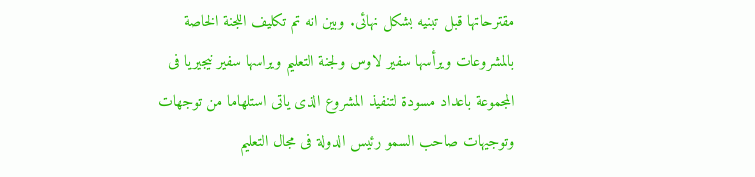مقترحاتها قبل تبنيه بشكل نهائى. وبين انه تم تكليف اللجنة الخاصة بالمشروعات ويرأسها سفير لاوس ولجنة التعليم ويراسها سفير نيجيريا فى المجموعة باعداد مسودة لتنفيذ المشروع الذى ياتى استلهاما من توجهات وتوجيهات صاحب السمو رئيس الدولة فى مجال التعليم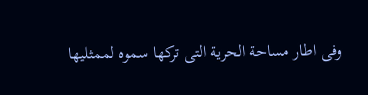وفى اطار مساحة الحرية التى تركها سموه لممثليها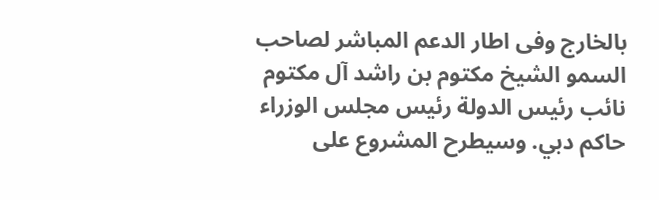بالخارج وفى اطار الدعم المباشر لصاحب السمو الشيخ مكتوم بن راشد آل مكتوم نائب رئيس الدولة رئيس مجلس الوزراء حاكم دبي. وسيطرح المشروع على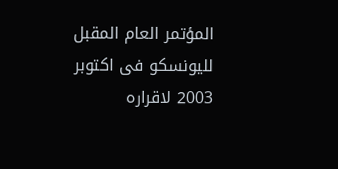المؤتمر العام المقبل لليونسكو فى اكتوبر 2003 لاقراره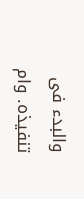والبدء فى تنفيذه. وام